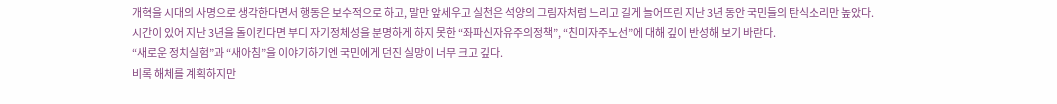개혁을 시대의 사명으로 생각한다면서 행동은 보수적으로 하고, 말만 앞세우고 실천은 석양의 그림자처럼 느리고 길게 늘어뜨린 지난 3년 동안 국민들의 탄식소리만 높았다.
시간이 있어 지난 3년을 돌이킨다면 부디 자기정체성을 분명하게 하지 못한 “좌파신자유주의정책”, “친미자주노선”에 대해 깊이 반성해 보기 바란다.
“새로운 정치실험”과 “새아침”을 이야기하기엔 국민에게 던진 실망이 너무 크고 깊다.
비록 해체를 계획하지만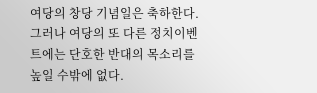여당의 창당 기념일은 축하한다.
그러나 여당의 또 다른 정치이벤트에는 단호한 반대의 목소리를 높일 수밖에 없다.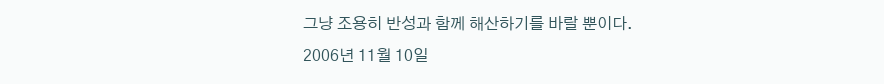그냥 조용히 반성과 함께 해산하기를 바랄 뿐이다.
2006년 11월 10일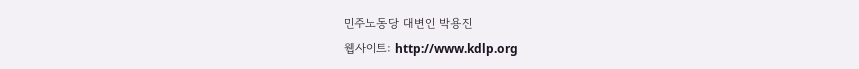민주노동당 대변인 박용진
웹사이트: http://www.kdlp.org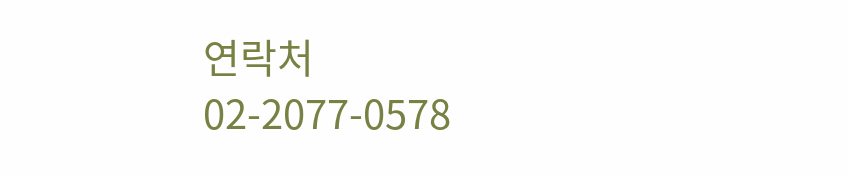연락처
02-2077-0578